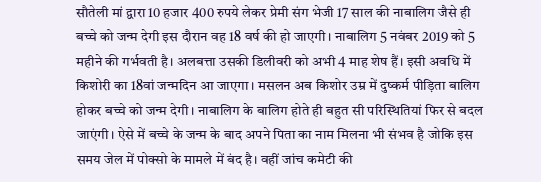सौतेली मां द्वारा 10 हजार 400 रुपये लेकर प्रेमी संग भेजी 17 साल की नाबालिग जैसे ही बच्चे को जन्म देगी इस दौरान वह 18 वर्ष की हो जाएगी। नाबालिग 5 नवंबर 2019 को 5 महीने की गर्भवती है। अलबत्ता उसकी डिलीवरी को अभी 4 माह शेष हैं। इसी अवधि में किशोरी का 18वां जन्मदिन आ जाएगा। मसलन अब किशोर उम्र में दुष्कर्म पीड़िता बालिग होकर बच्चे को जन्म देगी। नाबालिग के बालिग होते ही बहुत सी परिस्थितियां फिर से बदल जाएंगी। ऐसे में बच्चे के जन्म के बाद अपने पिता का नाम मिलना भी संभव है जोकि इस समय जेल में पोक्सो के मामले में बंद है। वहीं जांच कमेटी की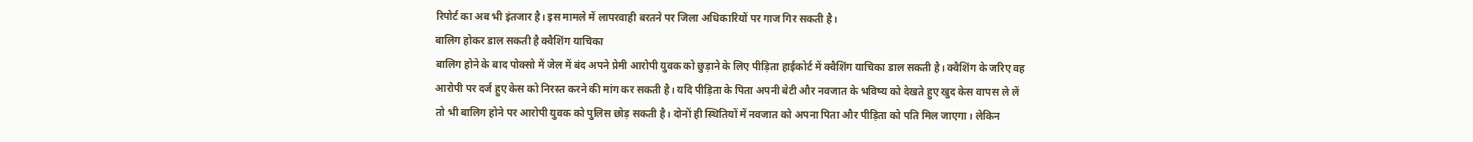रिपोर्ट का अब भी इंतजार है। इस मामले में लापरवाही बरतने पर जिला अधिकारियों पर गाज गिर सकती है।
बालिग होकर डाल सकती है क्वैशिंग याचिका
बालिग होने के बाद पोक्सो में जेल में बंद अपने प्रेमी आरोपी युवक को छुड़ाने के लिए पीड़िता हाईकोर्ट में क्वैशिंग याचिका डाल सकती है। क्वैशिंग के जरिए वह आरोपी पर दर्ज हुए केस को निरस्त करने की मांग कर सकती है। यदि पीड़िता के पिता अपनी बेटी और नवजात के भविष्य को देखते हुए खुद केस वापस ले लें तो भी बालिग होने पर आरोपी युवक को पुलिस छोड़ सकती है। दोनों ही स्थितियों में नवजात को अपना पिता और पीड़िता को पति मिल जाएगा। लेकिन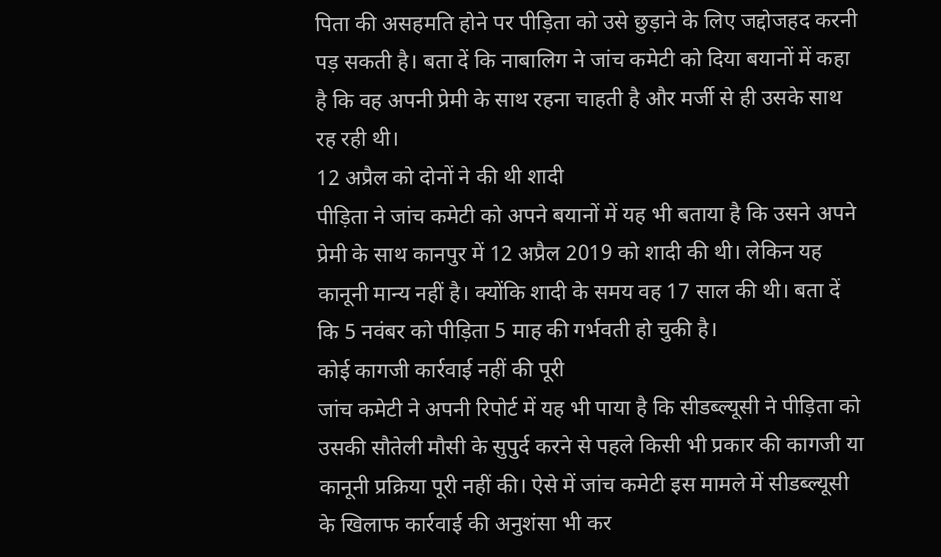पिता की असहमति होने पर पीड़िता को उसे छुड़ाने के लिए जद्दोजहद करनी पड़ सकती है। बता दें कि नाबालिग ने जांच कमेटी को दिया बयानों में कहा है कि वह अपनी प्रेमी के साथ रहना चाहती है और मर्जी से ही उसके साथ रह रही थी।
12 अप्रैल को दोनों ने की थी शादी
पीड़िता ने जांच कमेटी को अपने बयानों में यह भी बताया है कि उसने अपने प्रेमी के साथ कानपुर में 12 अप्रैल 2019 को शादी की थी। लेकिन यह कानूनी मान्य नहीं है। क्योंकि शादी के समय वह 17 साल की थी। बता दें कि 5 नवंबर को पीड़िता 5 माह की गर्भवती हो चुकी है।
कोई कागजी कार्रवाई नहीं की पूरी
जांच कमेटी ने अपनी रिपोर्ट में यह भी पाया है कि सीडब्ल्यूसी ने पीड़िता को उसकी सौतेली मौसी के सुपुर्द करने से पहले किसी भी प्रकार की कागजी या कानूनी प्रक्रिया पूरी नहीं की। ऐसे में जांच कमेटी इस मामले में सीडब्ल्यूसी के खिलाफ कार्रवाई की अनुशंसा भी कर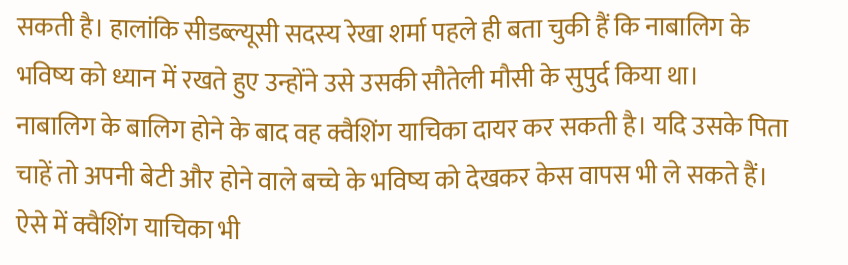सकती है। हालांकि सीडब्ल्यूसी सदस्य रेखा शर्मा पहले ही बता चुकी हैं कि नाबालिग के भविष्य को ध्यान में रखते हुए उन्होंने उसे उसकी सौतेली मौसी के सुपुर्द किया था।
नाबालिग के बालिग होने के बाद वह क्वैशिंग याचिका दायर कर सकती है। यदि उसके पिता चाहें तो अपनी बेटी और होने वाले बच्चे के भविष्य को देखकर केस वापस भी ले सकते हैं। ऐसे में क्वैशिंग याचिका भी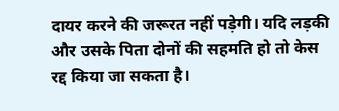दायर करने की जरूरत नहीं पड़ेगी। यदि लड़की और उसके पिता दोनों की सहमति हो तो केस रद्द किया जा सकता है।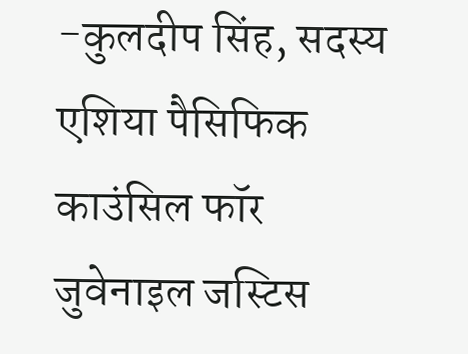-कुलदीप सिंह, सदस्य एशिया पैसिफिक काउंसिल फॉर जुवेनाइल जस्टिस